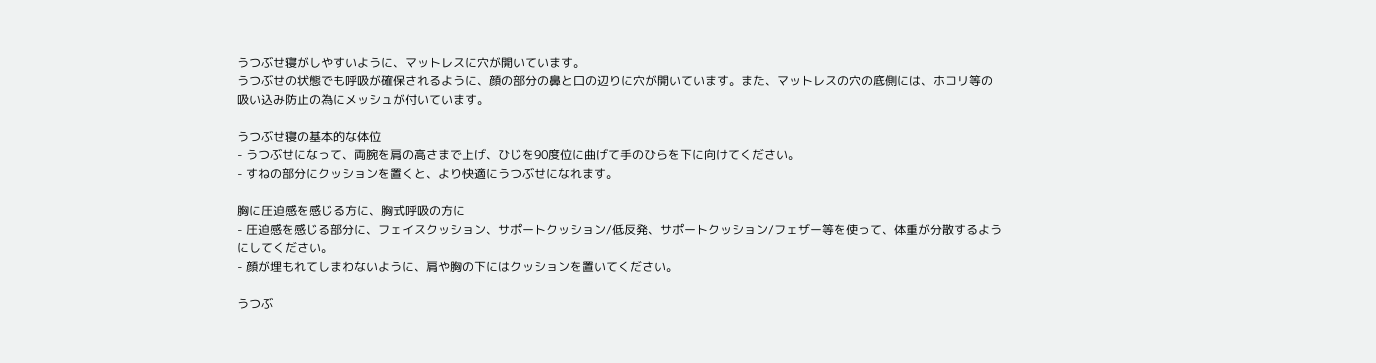うつぶせ寝がしやすいように、マットレスに穴が開いています。
うつぶせの状態でも呼吸が確保されるように、顔の部分の鼻と口の辺りに穴が開いています。また、マットレスの穴の底側には、ホコリ等の吸い込み防止の為にメッシュが付いています。

うつぶせ寝の基本的な体位
- うつぶせになって、両腕を肩の高さまで上げ、ひじを90度位に曲げて手のひらを下に向けてください。
- すねの部分にクッションを置くと、より快適にうつぶせになれます。

胸に圧迫感を感じる方に、胸式呼吸の方に
- 圧迫感を感じる部分に、フェイスクッション、サポートクッション/低反発、サポートクッション/フェザー等を使って、体重が分散するようにしてください。
- 顔が埋もれてしまわないように、肩や胸の下にはクッションを置いてください。

うつぶ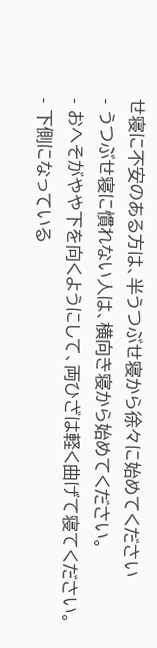せ寝に不安のある方は、半うつぶせ寝から徐々に始めてください
- うつぶせ寝に慣れない人は、横向き寝から始めてください。
- おへそがやや下を向くようにして、両ひざは軽く曲げて寝てください。
- 下側になっている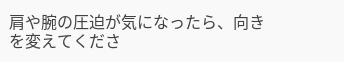肩や腕の圧迫が気になったら、向きを変えてくださ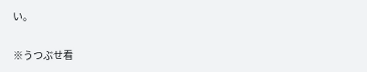い。

※うつぶせ看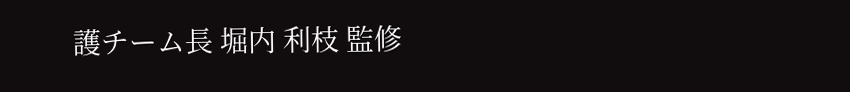護チーム長 堀内 利枝 監修